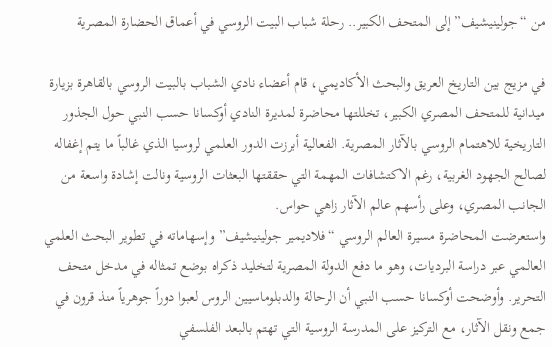من “جولينيشيف” إلى المتحف الكبير.. رحلة شباب البيت الروسي في أعماق الحضارة المصرية

في مزيج بين التاريخ العريق والبحث الأكاديمي، قام أعضاء نادي الشباب بالبيت الروسي بالقاهرة بزيارة ميدانية للمتحف المصري الكبير، تخللتها محاضرة لمديرة النادي أوكسانا حسب النبي حول الجذور التاريخية للاهتمام الروسي بالآثار المصرية. الفعالية أبرزت الدور العلمي لروسيا الذي غالباً ما يتم إغفاله لصالح الجهود الغربية، رغم الاكتشافات المهمة التي حققتها البعثات الروسية ونالت إشادة واسعة من الجانب المصري، وعلى رأسهم عالم الآثار زاهي حواس.
واستعرضت المحاضرة مسيرة العالم الروسي “فلاديمير جولينيشيف” وإسهاماته في تطوير البحث العلمي العالمي عبر دراسة البرديات، وهو ما دفع الدولة المصرية لتخليد ذكراه بوضع تمثاله في مدخل متحف التحرير. وأوضحت أوكسانا حسب النبي أن الرحالة والدبلوماسيين الروس لعبوا دوراً جوهرياً منذ قرون في جمع ونقل الآثار، مع التركيز على المدرسة الروسية التي تهتم بالبعد الفلسفي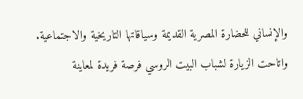والإنساني للحضارة المصرية القديمة وسياقاتها التاريخية والاجتماعية.
واتاحت الزيارة لشباب البيت الروسي فرصة فريدة لمعاينة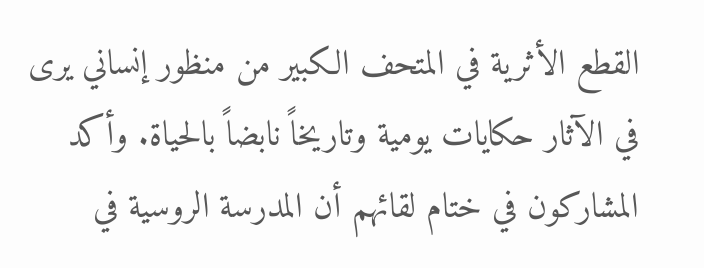القطع الأثرية في المتحف الكبير من منظور إنساني يرى في الآثار حكايات يومية وتاريخاً نابضاً بالحياة. وأكد المشاركون في ختام لقائهم أن المدرسة الروسية في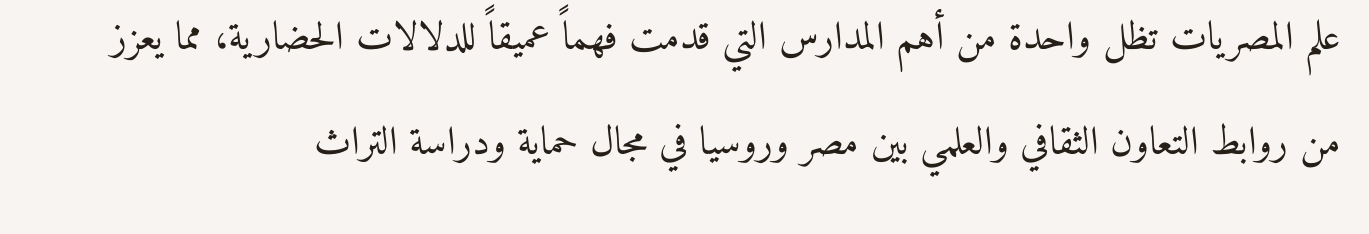علم المصريات تظل واحدة من أهم المدارس التي قدمت فهماً عميقاً للدلالات الحضارية، مما يعزز من روابط التعاون الثقافي والعلمي بين مصر وروسيا في مجال حماية ودراسة التراث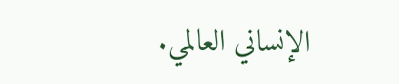الإنساني العالمي.